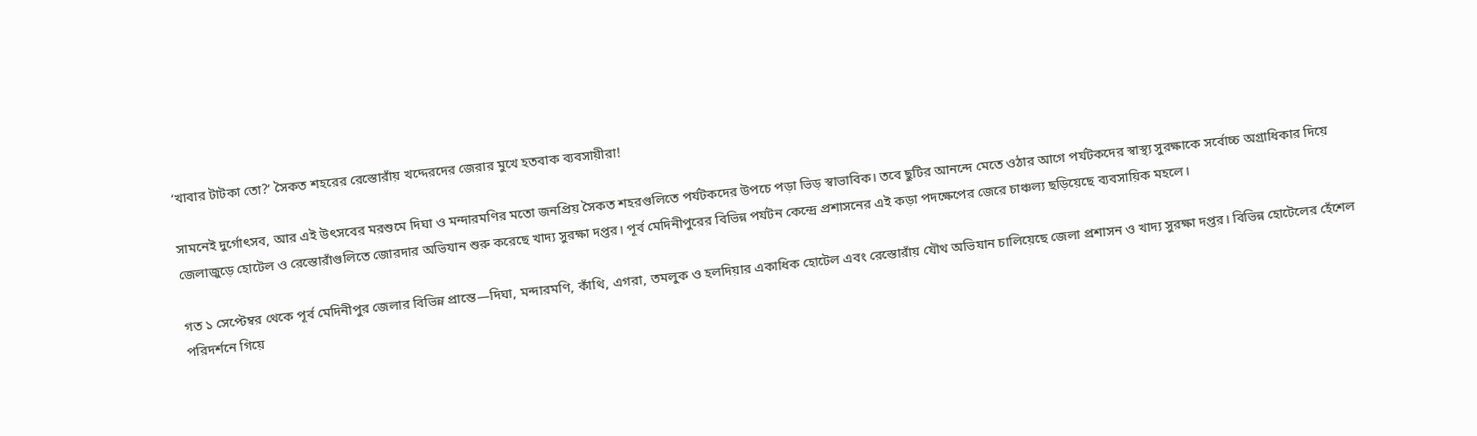‘খাবার টাটকা তো?’ সৈকত শহরের রেস্তোরাঁয় খদ্দেরদের জেরার মুখে হতবাক ব্যবসায়ীরা!

সামনেই দুর্গোৎসব, আর এই উৎসবের মরশুমে দিঘা ও মন্দারমণির মতো জনপ্রিয় সৈকত শহরগুলিতে পর্যটকদের উপচে পড়া ভিড় স্বাভাবিক। তবে ছুটির আনন্দে মেতে ওঠার আগে পর্যটকদের স্বাস্থ্য সুরক্ষাকে সর্বোচ্চ অগ্রাধিকার দিয়ে জেলাজুড়ে হোটেল ও রেস্তোরাঁগুলিতে জোরদার অভিযান শুরু করেছে খাদ্য সুরক্ষা দপ্তর। পূর্ব মেদিনীপুরের বিভিন্ন পর্যটন কেন্দ্রে প্রশাসনের এই কড়া পদক্ষেপের জেরে চাঞ্চল্য ছড়িয়েছে ব্যবসায়িক মহলে।

গত ১ সেপ্টেম্বর থেকে পূর্ব মেদিনীপুর জেলার বিভিন্ন প্রান্তে—দিঘা, মন্দারমণি, কাঁথি, এগরা, তমলুক ও হলদিয়ার একাধিক হোটেল এবং রেস্তোরাঁয় যৌথ অভিযান চালিয়েছে জেলা প্রশাসন ও খাদ্য সুরক্ষা দপ্তর। বিভিন্ন হোটেলের হেঁশেল পরিদর্শনে গিয়ে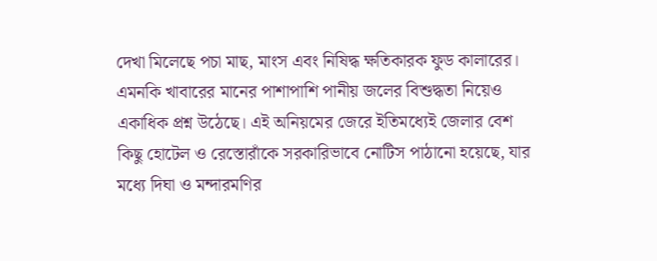দেখা মিলেছে পচা মাছ, মাংস এবং নিষিদ্ধ ক্ষতিকারক ফুড কালারের। এমনকি খাবারের মানের পাশাপাশি পানীয় জলের বিশুদ্ধতা নিয়েও একাধিক প্রশ্ন উঠেছে। এই অনিয়মের জেরে ইতিমধ্যেই জেলার বেশ কিছু হোটেল ও রেস্তোরাঁকে সরকারিভাবে নোটিস পাঠানো হয়েছে, যার মধ্যে দিঘা ও মন্দারমণির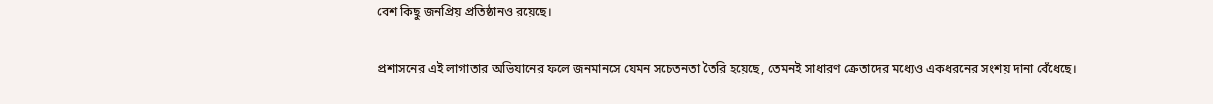বেশ কিছু জনপ্রিয় প্রতিষ্ঠানও রয়েছে।

প্রশাসনের এই লাগাতার অভিযানের ফলে জনমানসে যেমন সচেতনতা তৈরি হয়েছে, তেমনই সাধারণ ক্রেতাদের মধ্যেও একধরনের সংশয় দানা বেঁধেছে।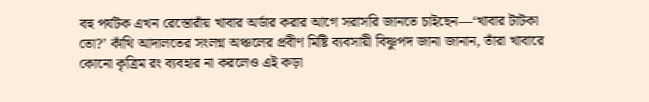বহু পর্যটক এখন রেস্তোরাঁয় খাবার অর্ডার করার আগে সরাসরি জানতে চাইছেন—‘খাবার টাটকা তো?’ কাঁথি আদালতের সংলগ্ন অঞ্চলের প্রবীণ মিষ্টি ব্যবসায়ী বিষ্ণুপদ জানা জানান, তাঁরা খাবারে কোনো কৃত্রিম রং ব্যবহার না করলেও এই কড়া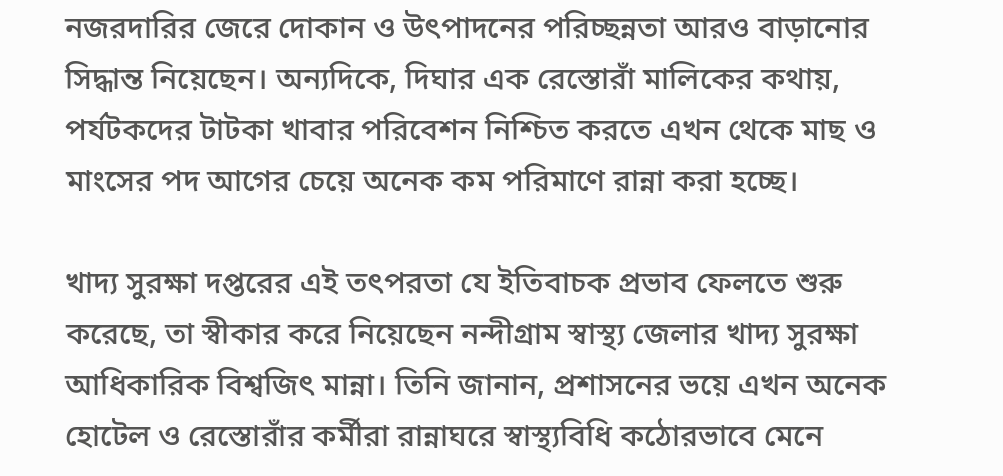নজরদারির জেরে দোকান ও উৎপাদনের পরিচ্ছন্নতা আরও বাড়ানোর সিদ্ধান্ত নিয়েছেন। অন্যদিকে, দিঘার এক রেস্তোরাঁ মালিকের কথায়, পর্যটকদের টাটকা খাবার পরিবেশন নিশ্চিত করতে এখন থেকে মাছ ও মাংসের পদ আগের চেয়ে অনেক কম পরিমাণে রান্না করা হচ্ছে।

খাদ্য সুরক্ষা দপ্তরের এই তৎপরতা যে ইতিবাচক প্রভাব ফেলতে শুরু করেছে, তা স্বীকার করে নিয়েছেন নন্দীগ্রাম স্বাস্থ্য জেলার খাদ্য সুরক্ষা আধিকারিক বিশ্বজিৎ মান্না। তিনি জানান, প্রশাসনের ভয়ে এখন অনেক হোটেল ও রেস্তোরাঁর কর্মীরা রান্নাঘরে স্বাস্থ্যবিধি কঠোরভাবে মেনে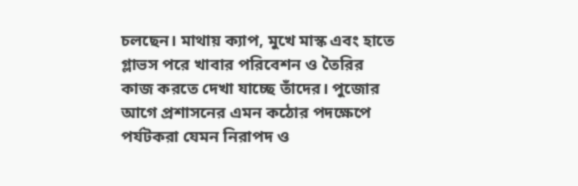চলছেন। মাথায় ক্যাপ, মুখে মাস্ক এবং হাতে গ্লাভস পরে খাবার পরিবেশন ও তৈরির কাজ করতে দেখা যাচ্ছে তাঁদের। পুজোর আগে প্রশাসনের এমন কঠোর পদক্ষেপে পর্যটকরা যেমন নিরাপদ ও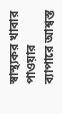স্বাস্থ্যকর খাবার পাওয়ার ব্যাপারে আশ্বস্ত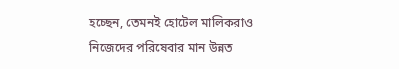হচ্ছেন, তেমনই হোটেল মালিকরাও নিজেদের পরিষেবার মান উন্নত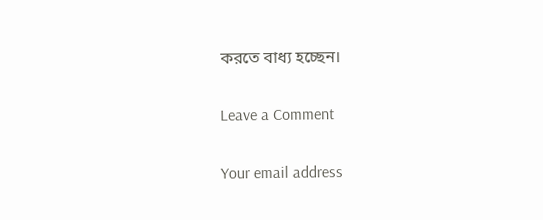করতে বাধ্য হচ্ছেন।

Leave a Comment

Your email address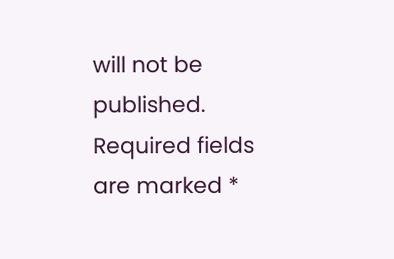will not be published. Required fields are marked *